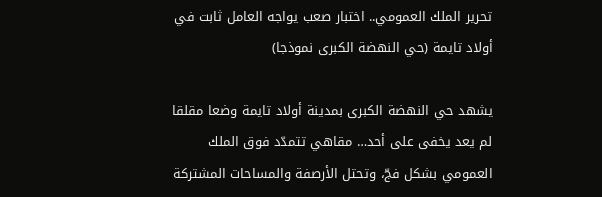تحرير الملك العمومي.. اختبار صعب يواجه العامل ثابت في أولاد تايمة (حي النهضة الكبرى نموذجا)

يشهد حي النهضة الكبرى بمدينة أولاد تايمة وضعا مقلقا لم يعد يخفى على أحد… مقاهي تتمدّد فوق الملك العمومي بشكل فجّ، وتحتل الأرصفة والمساحات المشتركة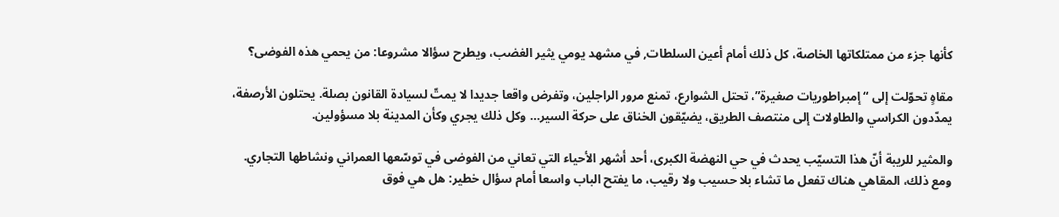كأنها جزء من ممتلكاتها الخاصة، كل ذلك أمام أعين السلطات, في مشهد يومي يثير الغضب، ويطرح سؤالا مشروعا: من يحمي هذه الفوضى؟

مقاهٍ تحوّلت إلى “إمبراطوريات صغيرة”، تحتل الشوارع، تمنع مرور الراجلين، وتفرض واقعا جديدا لا يمتّ لسيادة القانون بصلة. يحتلون الأرصفة، يمدّدون الكراسي والطاولات إلى منتصف الطريق، يضيّقون الخناق على حركة السير… وكل ذلك يجري وكأن المدينة بلا مسؤولين.

والمثير للريبة أنّ هذا التسيّب يحدث في حي النهضة الكبرى، أحد أشهر الأحياء التي تعاني من الفوضى في توسّعها العمراني ونشاطها التجاري. ومع ذلك، المقاهي هناك تفعل ما تشاء بلا حسيب ولا رقيب، ما يفتح الباب واسعا أمام سؤال خطير: هل هي فوق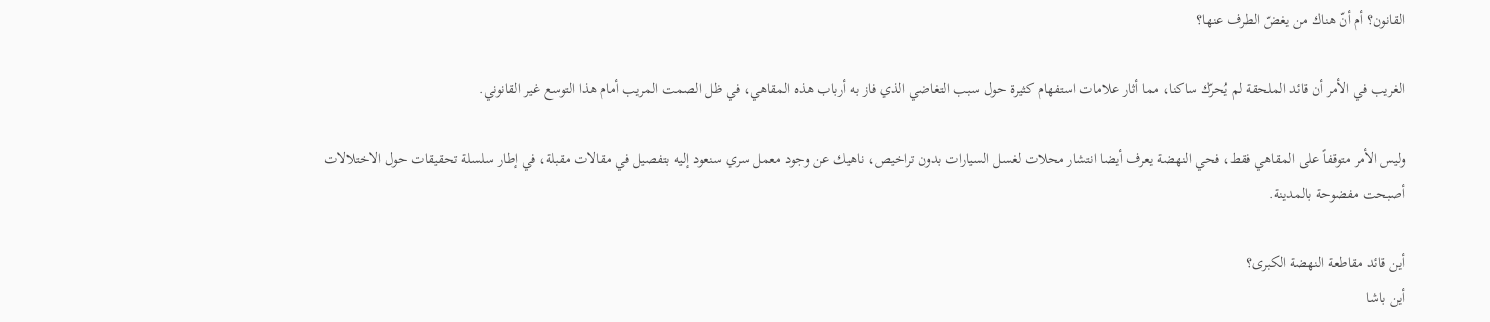القانون؟ أم أنّ هناك من يغضّ الطرف عنها؟

الغريب في الأمر أن قائد الملحقة لم يُحرّك ساكنا، مما أثار علامات استفهام كثيرة حول سبب التغاضي الذي فاز به أرباب هذه المقاهي، في ظل الصمت المريب أمام هذا التوسع غير القانوني.

وليس الأمر متوقفاً على المقاهي فقط، فحي النهضة يعرف أيضا انتشار محلات لغسل السيارات بدون تراخيص، ناهيك عن وجود معمل سري سنعود إليه بتفصيل في مقالات مقبلة، في إطار سلسلة تحقيقات حول الاختلالات أصبحت مفضوحة بالمدينة.

أين قائد مقاطعة النهضة الكبرى؟
أين باشا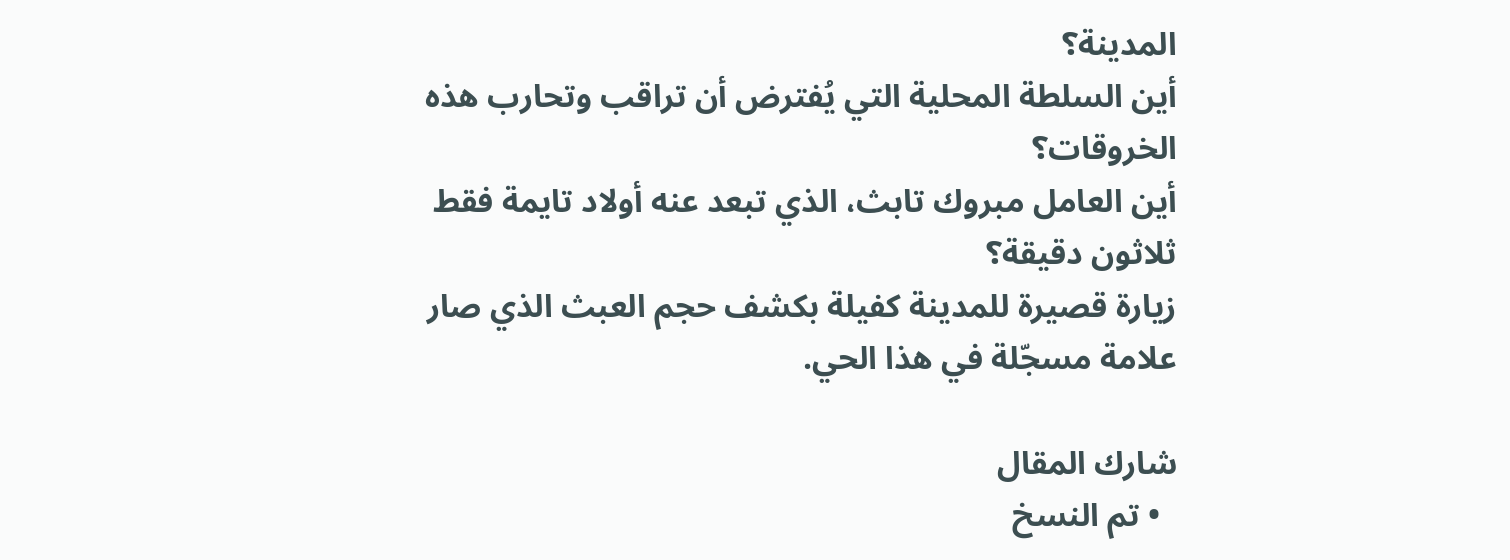المدينة؟
أين السلطة المحلية التي يُفترض أن تراقب وتحارب هذه الخروقات؟
أين العامل مبروك تابث، الذي تبعد عنه أولاد تايمة فقط ثلاثون دقيقة؟
زيارة قصيرة للمدينة كفيلة بكشف حجم العبث الذي صار علامة مسجّلة في هذا الحي.

شارك المقال
  • تم النسخ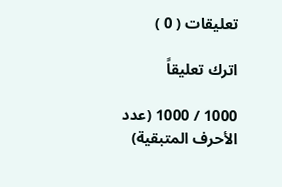تعليقات ( 0 )

اترك تعليقاً

1000 / 1000 (عدد الأحرف المتبقية)